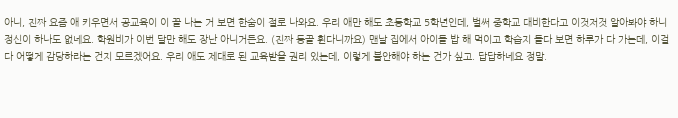아니, 진짜 요즘 애 키우면서 공교육이 이 꼴 나는 거 보면 한숨이 절로 나와요. 우리 애만 해도 초등학교 5학년인데, 벌써 중학교 대비한다고 이것저것 알아봐야 하니 정신이 하나도 없네요. 학원비가 이번 달만 해도 장난 아니거든요. (진짜 등골 휜다니까요) 맨날 집에서 아이들 밥 해 먹이고 학습지 돌다 보면 하루가 다 가는데, 이걸 다 어떻게 감당하라는 건지 모르겠어요. 우리 애도 제대로 된 교육받을 권리 있는데, 이렇게 불안해야 하는 건가 싶고. 답답하네요 정말.